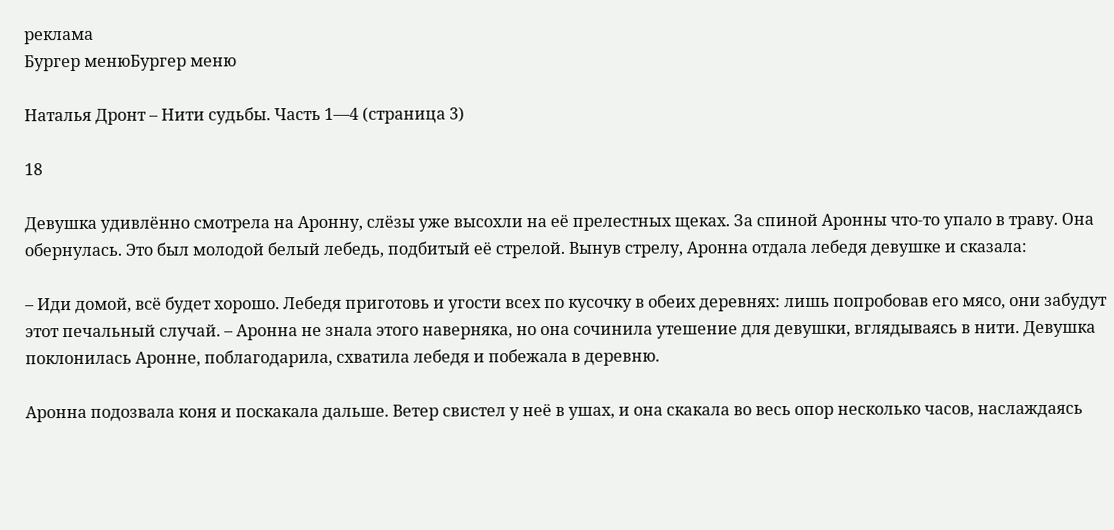реклама
Бургер менюБургер меню

Наталья Дронт – Нити судьбы. Часть 1—4 (страница 3)

18

Девушка удивлённо смотрела на Аронну, слёзы уже высохли на её прелестных щеках. За спиной Аронны что-то упало в траву. Она обернулась. Это был молодой белый лебедь, подбитый её стрелой. Вынув стрелу, Аронна отдала лебедя девушке и сказала:

– Иди домой, всё будет хорошо. Лебедя приготовь и угости всех по кусочку в обеих деревнях: лишь попробовав его мясо, они забудут этот печальный случай. – Аронна не знала этого наверняка, но она сочинила утешение для девушки, вглядываясь в нити. Девушка поклонилась Аронне, поблагодарила, схватила лебедя и побежала в деревню.

Аронна подозвала коня и поскакала дальше. Ветер свистел у неё в ушах, и она скакала во весь опор несколько часов, наслаждаясь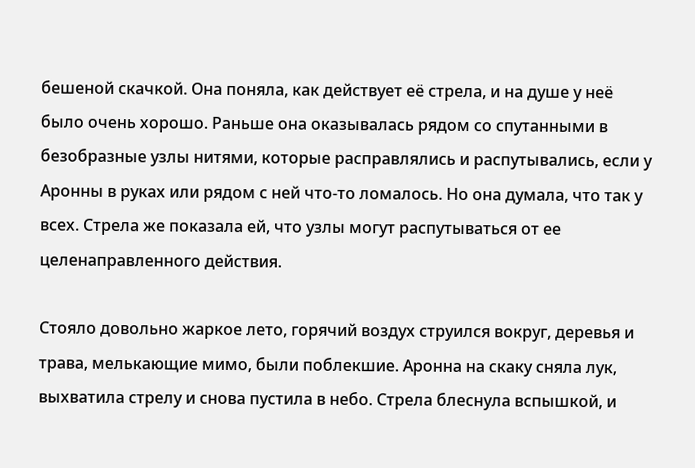бешеной скачкой. Она поняла, как действует её стрела, и на душе у неё было очень хорошо. Раньше она оказывалась рядом со спутанными в безобразные узлы нитями, которые расправлялись и распутывались, если у Аронны в руках или рядом с ней что-то ломалось. Но она думала, что так у всех. Стрела же показала ей, что узлы могут распутываться от ее целенаправленного действия.

Стояло довольно жаркое лето, горячий воздух струился вокруг, деревья и трава, мелькающие мимо, были поблекшие. Аронна на скаку сняла лук, выхватила стрелу и снова пустила в небо. Стрела блеснула вспышкой, и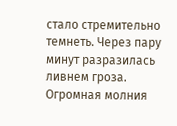стало стремительно темнеть. Через пару минут разразилась ливнем гроза. Огромная молния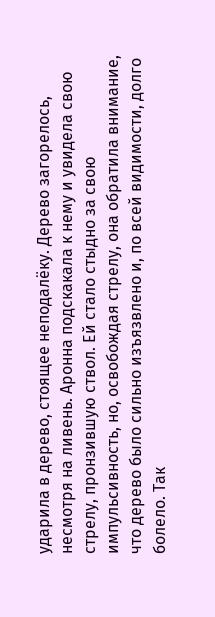ударила в дерево, стоящее неподалёку. Дерево загорелось, несмотря на ливень. Аронна подскакала к нему и увидела свою стрелу, пронзившую ствол. Ей стало стыдно за свою импульсивность, но, освобождая стрелу, она обратила внимание, что дерево было сильно изъязвлено и, по всей видимости, долго болело. Так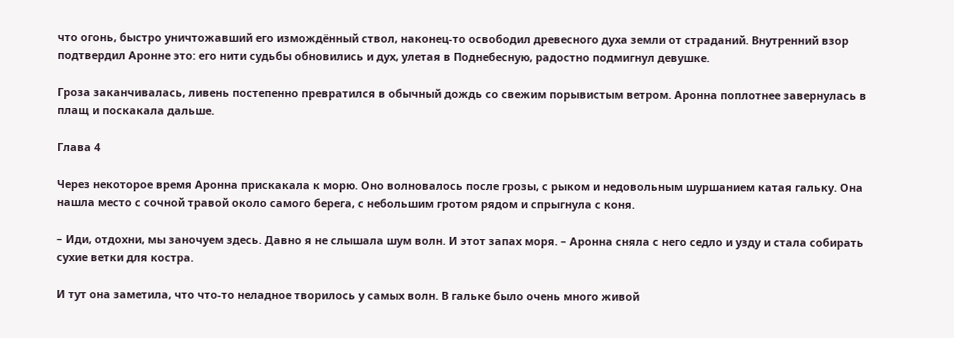что огонь, быстро уничтожавший его измождённый ствол, наконец-то освободил древесного духа земли от страданий. Внутренний взор подтвердил Аронне это: его нити судьбы обновились и дух, улетая в Поднебесную, радостно подмигнул девушке.

Гроза заканчивалась, ливень постепенно превратился в обычный дождь со свежим порывистым ветром. Аронна поплотнее завернулась в плащ и поскакала дальше.

Глава 4

Через некоторое время Аронна прискакала к морю. Оно волновалось после грозы, с рыком и недовольным шуршанием катая гальку. Она нашла место с сочной травой около самого берега, с небольшим гротом рядом и спрыгнула с коня.

– Иди, отдохни, мы заночуем здесь. Давно я не слышала шум волн. И этот запах моря. – Аронна сняла с него седло и узду и стала собирать сухие ветки для костра.

И тут она заметила, что что-то неладное творилось у самых волн. В гальке было очень много живой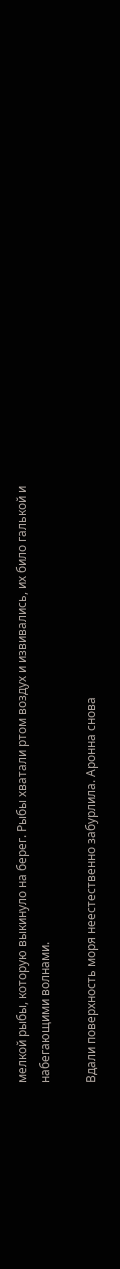мелкой рыбы, которую выкинуло на берег. Рыбы хватали ртом воздух и извивались, их било галькой и набегающими волнами.

Вдали поверхность моря неестественно забурлила. Аронна снова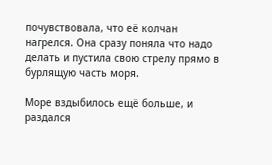почувствовала, что её колчан нагрелся. Она сразу поняла что надо делать и пустила свою стрелу прямо в бурлящую часть моря.

Море вздыбилось ещё больше, и раздался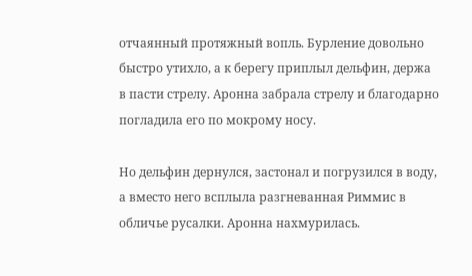отчаянный протяжный вопль. Бурление довольно быстро утихло, а к берегу приплыл дельфин, держа в пасти стрелу. Аронна забрала стрелу и благодарно погладила его по мокрому носу.

Но дельфин дернулся, застонал и погрузился в воду, а вместо него всплыла разгневанная Риммис в обличье русалки. Аронна нахмурилась.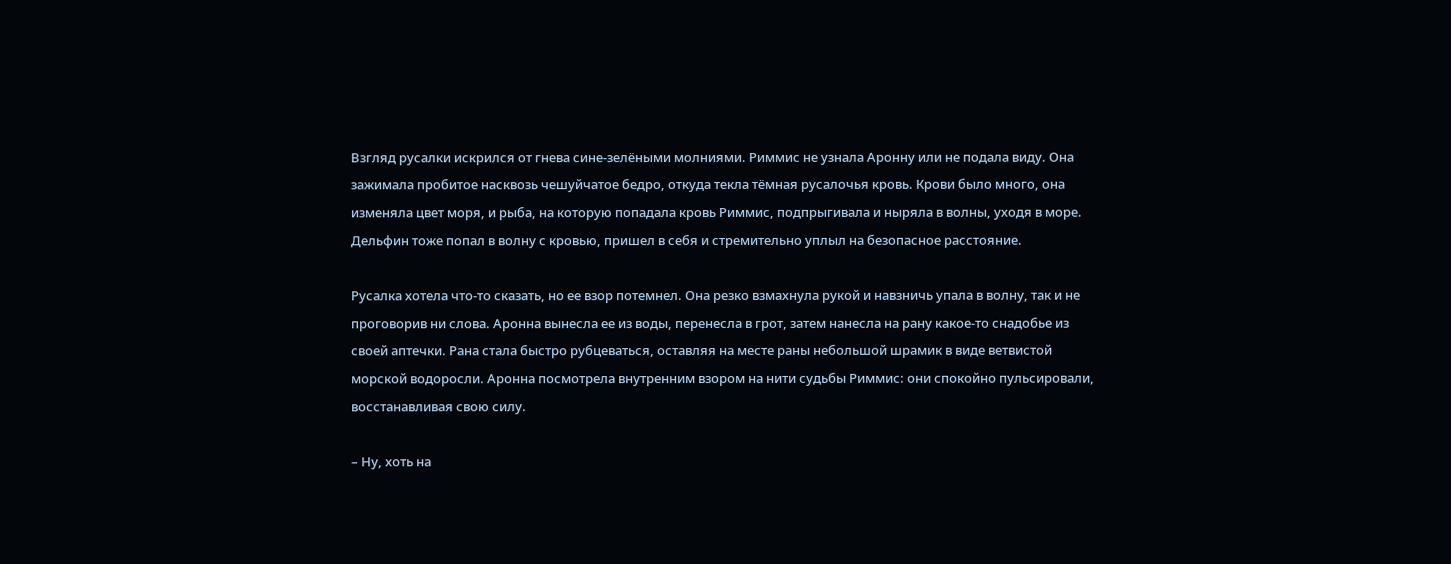Взгляд русалки искрился от гнева сине-зелёными молниями. Риммис не узнала Аронну или не подала виду. Она зажимала пробитое насквозь чешуйчатое бедро, откуда текла тёмная русалочья кровь. Крови было много, она изменяла цвет моря, и рыба, на которую попадала кровь Риммис, подпрыгивала и ныряла в волны, уходя в море. Дельфин тоже попал в волну с кровью, пришел в себя и стремительно уплыл на безопасное расстояние.

Русалка хотела что-то сказать, но ее взор потемнел. Она резко взмахнула рукой и навзничь упала в волну, так и не проговорив ни слова. Аронна вынесла ее из воды, перенесла в грот, затем нанесла на рану какое-то снадобье из своей аптечки. Рана стала быстро рубцеваться, оставляя на месте раны небольшой шрамик в виде ветвистой морской водоросли. Аронна посмотрела внутренним взором на нити судьбы Риммис: они спокойно пульсировали, восстанавливая свою силу.

– Ну, хоть на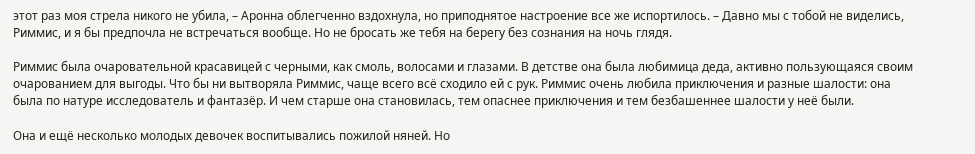этот раз моя стрела никого не убила, – Аронна облегченно вздохнула, но приподнятое настроение все же испортилось. – Давно мы с тобой не виделись, Риммис, и я бы предпочла не встречаться вообще. Но не бросать же тебя на берегу без сознания на ночь глядя.

Риммис была очаровательной красавицей с черными, как смоль, волосами и глазами. В детстве она была любимица деда, активно пользующаяся своим очарованием для выгоды. Что бы ни вытворяла Риммис, чаще всего всё сходило ей с рук. Риммис очень любила приключения и разные шалости: она была по натуре исследователь и фантазёр. И чем старше она становилась, тем опаснее приключения и тем безбашеннее шалости у неё были.

Она и ещё несколько молодых девочек воспитывались пожилой няней. Но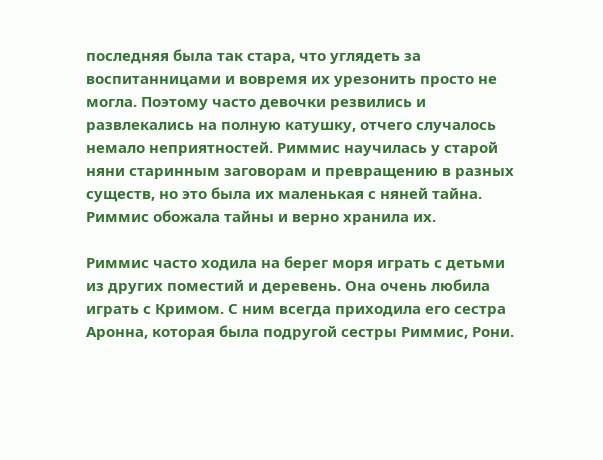последняя была так стара, что углядеть за воспитанницами и вовремя их урезонить просто не могла. Поэтому часто девочки резвились и развлекались на полную катушку, отчего случалось немало неприятностей. Риммис научилась у старой няни старинным заговорам и превращению в разных существ, но это была их маленькая с няней тайна. Риммис обожала тайны и верно хранила их.

Риммис часто ходила на берег моря играть с детьми из других поместий и деревень. Она очень любила играть с Кримом. С ним всегда приходила его сестра Аронна, которая была подругой сестры Риммис, Рони.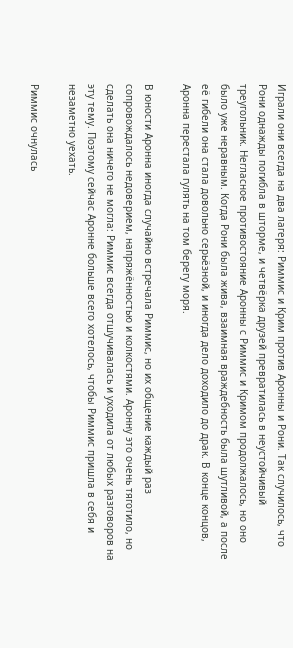Играли они всегда на два лагеря: Риммис и Крим против Аронны и Рони. Так случилось, что Рони однажды погибла в шторме, и четвёрка друзей превратилась в неустойчивый треугольник. Негласное противостояние Аронны с Риммис и Кримом продолжалось, но оно было уже неравным. Когда Рони была жива, взаимная враждебность была шутливой, а после её гибели она стала довольно серьёзной, и иногда дело доходило до драк. В конце концов, Аронна перестала гулять на том берегу моря.

В юности Аронна иногда случайно встречала Риммис, но их общение каждый раз сопровождалось недоверием, напряжённостью и колкостями. Аронну это очень тяготило, но сделать она ничего не могла: Риммис всегда отшучивалась и уходила от любых разговоров на эту тему. Поэтому сейчас Аронне больше всего хотелось, чтобы Риммис пришла в себя и незаметно уехать.

Риммис очнулась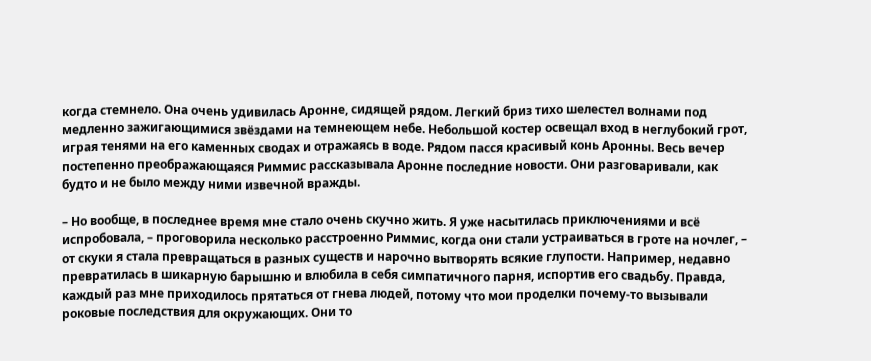когда стемнело. Она очень удивилась Аронне, сидящей рядом. Легкий бриз тихо шелестел волнами под медленно зажигающимися звёздами на темнеющем небе. Небольшой костер освещал вход в неглубокий грот, играя тенями на его каменных сводах и отражаясь в воде. Рядом пасся красивый конь Аронны. Весь вечер постепенно преображающаяся Риммис рассказывала Аронне последние новости. Они разговаривали, как будто и не было между ними извечной вражды.

– Но вообще, в последнее время мне стало очень скучно жить. Я уже насытилась приключениями и всё испробовала, – проговорила несколько расстроенно Риммис, когда они стали устраиваться в гроте на ночлег, – от скуки я стала превращаться в разных существ и нарочно вытворять всякие глупости. Например, недавно превратилась в шикарную барышню и влюбила в себя симпатичного парня, испортив его свадьбу. Правда, каждый раз мне приходилось прятаться от гнева людей, потому что мои проделки почему-то вызывали роковые последствия для окружающих. Они то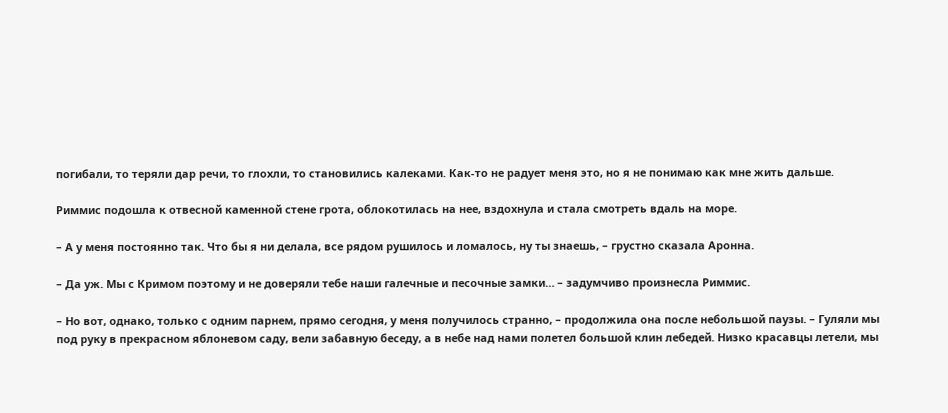погибали, то теряли дар речи, то глохли, то становились калеками. Как-то не радует меня это, но я не понимаю как мне жить дальше.

Риммис подошла к отвесной каменной стене грота, облокотилась на нее, вздохнула и стала смотреть вдаль на море.

– А у меня постоянно так. Что бы я ни делала, все рядом рушилось и ломалось, ну ты знаешь, – грустно сказала Аронна.

– Да уж. Мы с Кримом поэтому и не доверяли тебе наши галечные и песочные замки… – задумчиво произнесла Риммис.

– Но вот, однако, только с одним парнем, прямо сегодня, у меня получилось странно, – продолжила она после небольшой паузы. – Гуляли мы под руку в прекрасном яблоневом саду, вели забавную беседу, а в небе над нами полетел большой клин лебедей. Низко красавцы летели, мы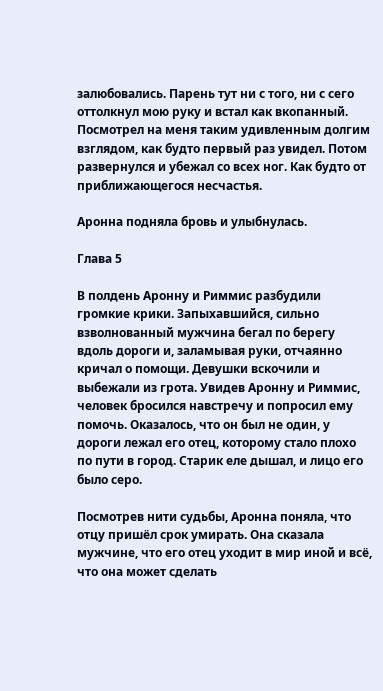залюбовались. Парень тут ни с того, ни с сего оттолкнул мою руку и встал как вкопанный. Посмотрел на меня таким удивленным долгим взглядом, как будто первый раз увидел. Потом развернулся и убежал со всех ног. Как будто от приближающегося несчастья.

Аронна подняла бровь и улыбнулась.

Глава 5

В полдень Аронну и Риммис разбудили громкие крики. Запыхавшийся, сильно взволнованный мужчина бегал по берегу вдоль дороги и, заламывая руки, отчаянно кричал о помощи. Девушки вскочили и выбежали из грота. Увидев Аронну и Риммис, человек бросился навстречу и попросил ему помочь. Оказалось, что он был не один, у дороги лежал его отец, которому стало плохо по пути в город. Старик еле дышал, и лицо его было серо.

Посмотрев нити судьбы, Аронна поняла, что отцу пришёл срок умирать. Она сказала мужчине, что его отец уходит в мир иной и всё, что она может сделать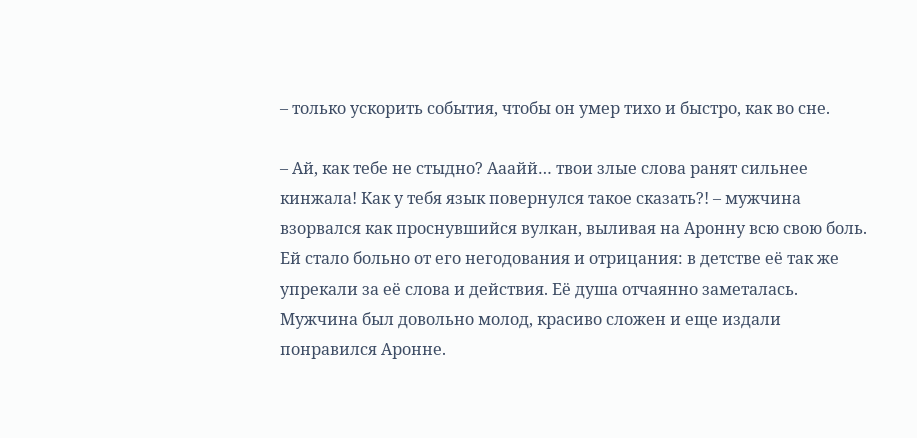– только ускорить события, чтобы он умер тихо и быстро, как во сне.

– Ай, как тебе не стыдно? Ааайй… твои злые слова ранят сильнее кинжала! Как у тебя язык повернулся такое сказать?! – мужчина взорвался как проснувшийся вулкан, выливая на Аронну всю свою боль. Ей стало больно от его негодования и отрицания: в детстве её так же упрекали за её слова и действия. Её душа отчаянно заметалась. Мужчина был довольно молод, красиво сложен и еще издали понравился Аронне.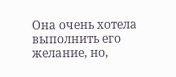Она очень хотела выполнить его желание, но,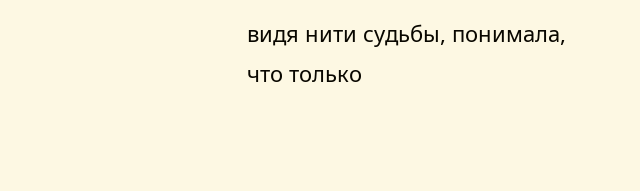видя нити судьбы, понимала, что только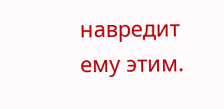навредит ему этим.